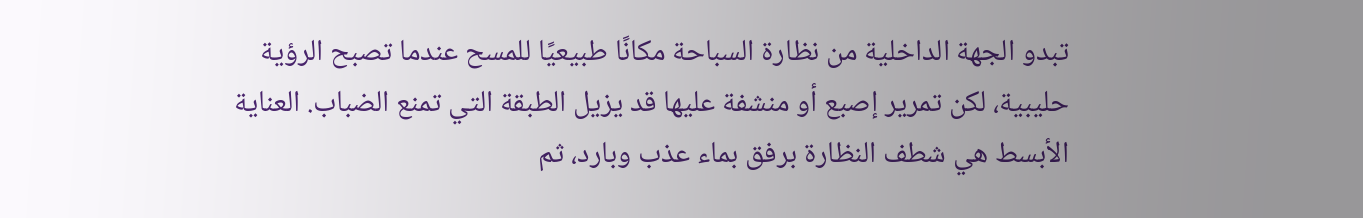تبدو الجهة الداخلية من نظارة السباحة مكانًا طبيعيًا للمسح عندما تصبح الرؤية حليبية، لكن تمرير إصبع أو منشفة عليها قد يزيل الطبقة التي تمنع الضباب. العناية الأبسط هي شطف النظارة برفق بماء عذب وبارد، ثم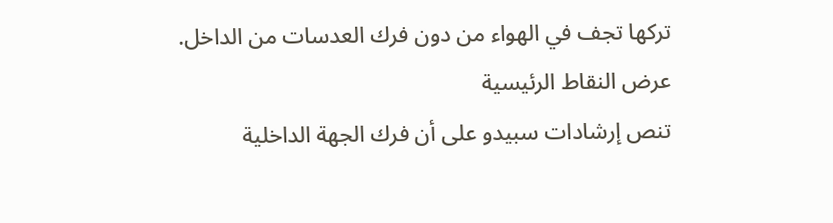تركها تجف في الهواء من دون فرك العدسات من الداخل.
عرض النقاط الرئيسية
تنص إرشادات سبيدو على أن فرك الجهة الداخلية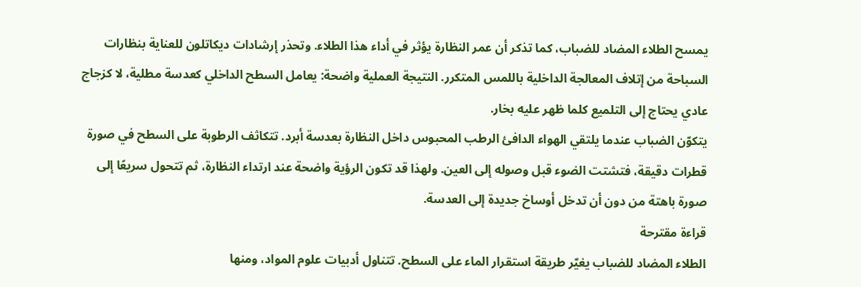يمسح الطلاء المضاد للضباب، كما تذكر أن عمر النظارة يؤثر في أداء هذا الطلاء. وتحذر إرشادات ديكاتلون للعناية بنظارات السباحة من إتلاف المعالجة الداخلية باللمس المتكرر. النتيجة العملية واضحة: يعامل السطح الداخلي كعدسة مطلية، لا كزجاج عادي يحتاج إلى التلميع كلما ظهر عليه بخار.
يتكوّن الضباب عندما يلتقي الهواء الدافئ الرطب المحبوس داخل النظارة بعدسة أبرد. تتكاثف الرطوبة على السطح في صورة قطرات دقيقة، فتشتت الضوء قبل وصوله إلى العين. ولهذا قد تكون الرؤية واضحة عند ارتداء النظارة، ثم تتحول سريعًا إلى صورة باهتة من دون أن تدخل أوساخ جديدة إلى العدسة.
قراءة مقترحة
الطلاء المضاد للضباب يغيّر طريقة استقرار الماء على السطح. تتناول أدبيات علوم المواد، ومنها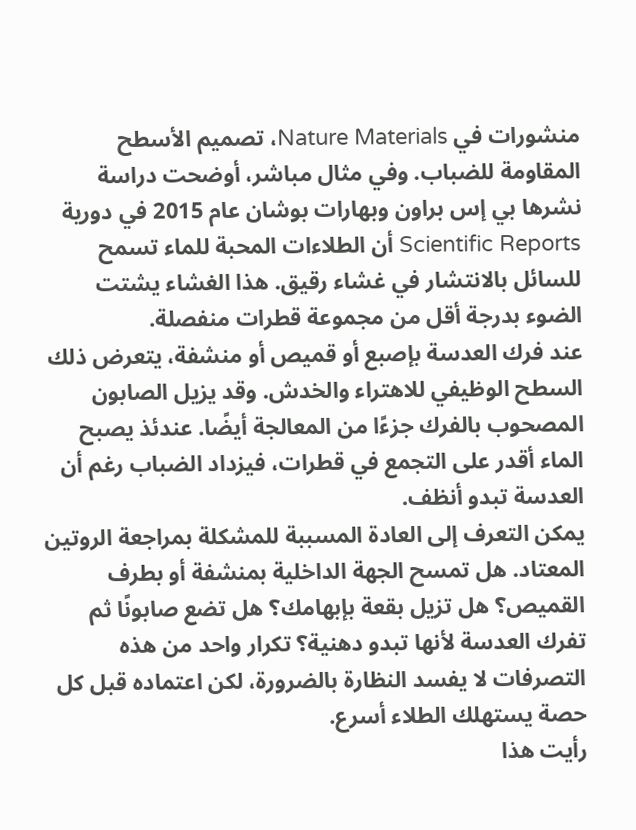منشورات في Nature Materials، تصميم الأسطح المقاومة للضباب. وفي مثال مباشر، أوضحت دراسة نشرها بي إس براون وبهارات بوشان عام 2015 في دورية Scientific Reports أن الطلاءات المحبة للماء تسمح للسائل بالانتشار في غشاء رقيق. هذا الغشاء يشتت الضوء بدرجة أقل من مجموعة قطرات منفصلة.
عند فرك العدسة بإصبع أو قميص أو منشفة، يتعرض ذلك السطح الوظيفي للاهتراء والخدش. وقد يزيل الصابون المصحوب بالفرك جزءًا من المعالجة أيضًا. عندئذ يصبح الماء أقدر على التجمع في قطرات، فيزداد الضباب رغم أن العدسة تبدو أنظف.
يمكن التعرف إلى العادة المسببة للمشكلة بمراجعة الروتين المعتاد. هل تمسح الجهة الداخلية بمنشفة أو بطرف القميص؟ هل تزيل بقعة بإبهامك؟ هل تضع صابونًا ثم تفرك العدسة لأنها تبدو دهنية؟ تكرار واحد من هذه التصرفات لا يفسد النظارة بالضرورة، لكن اعتماده قبل كل حصة يستهلك الطلاء أسرع.
رأيت هذا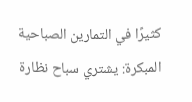كثيرًا في التمارين الصباحية المبكرة: يشتري سباح نظارة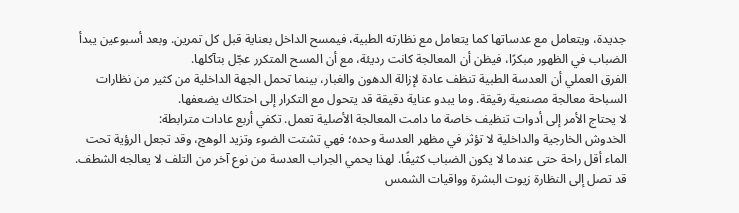جديدة، ويتعامل مع عدساتها كما يتعامل مع نظارته الطبية، فيمسح الداخل بعناية قبل كل تمرين. وبعد أسبوعين يبدأ الضباب في الظهور مبكرًا، فيظن أن المعالجة كانت رديئة، مع أن المسح المتكرر عجّل بتآكلها.
الفرق العملي أن العدسة الطبية تنظف عادة لإزالة الدهون والغبار، بينما تحمل الجهة الداخلية من كثير من نظارات السباحة معالجة مصنعية رقيقة. وما يبدو عناية دقيقة قد يتحول مع التكرار إلى احتكاك يضعفها.
لا يحتاج الأمر إلى أدوات تنظيف خاصة ما دامت المعالجة الأصلية تعمل. تكفي أربع عادات مترابطة:
الخدوش الخارجية والداخلية لا تؤثر في مظهر العدسة وحده؛ فهي تشتت الضوء وتزيد الوهج، وقد تجعل الرؤية تحت الماء أقل راحة حتى عندما لا يكون الضباب كثيفًا. لهذا يحمي الجراب العدسة من نوع آخر من التلف لا يعالجه الشطف.
قد تصل إلى النظارة زيوت البشرة وواقيات الشمس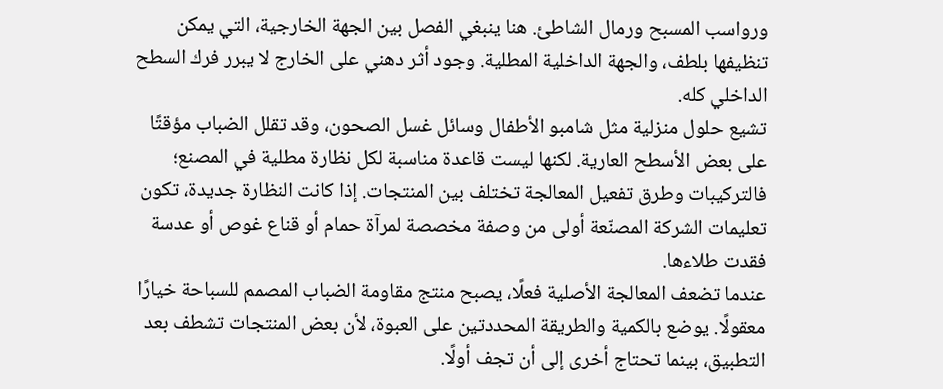ورواسب المسبح ورمال الشاطئ. هنا ينبغي الفصل بين الجهة الخارجية، التي يمكن تنظيفها بلطف، والجهة الداخلية المطلية. وجود أثر دهني على الخارج لا يبرر فرك السطح الداخلي كله.
تشيع حلول منزلية مثل شامبو الأطفال وسائل غسل الصحون، وقد تقلل الضباب مؤقتًا على بعض الأسطح العارية. لكنها ليست قاعدة مناسبة لكل نظارة مطلية في المصنع؛ فالتركيبات وطرق تفعيل المعالجة تختلف بين المنتجات. إذا كانت النظارة جديدة، تكون تعليمات الشركة المصنّعة أولى من وصفة مخصصة لمرآة حمام أو قناع غوص أو عدسة فقدت طلاءها.
عندما تضعف المعالجة الأصلية فعلًا، يصبح منتج مقاومة الضباب المصمم للسباحة خيارًا معقولًا. يوضع بالكمية والطريقة المحددتين على العبوة، لأن بعض المنتجات تشطف بعد التطبيق، بينما تحتاج أخرى إلى أن تجف أولًا.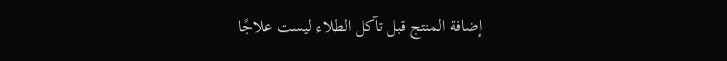إضافة المنتج قبل تآكل الطلاء ليست علاجًا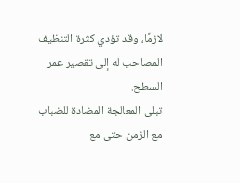لازمًا، وقد تؤدي كثرة التنظيف المصاحب له إلى تقصير عمر السطح.
تبلى المعالجة المضادة للضباب مع الزمن حتى مع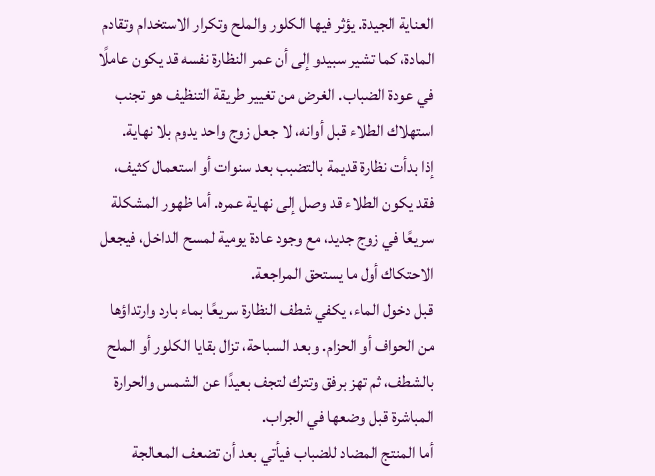العناية الجيدة. يؤثر فيها الكلور والملح وتكرار الاستخدام وتقادم المادة، كما تشير سبيدو إلى أن عمر النظارة نفسه قد يكون عاملًا في عودة الضباب. الغرض من تغيير طريقة التنظيف هو تجنب استهلاك الطلاء قبل أوانه، لا جعل زوج واحد يدوم بلا نهاية.
إذا بدأت نظارة قديمة بالتضبب بعد سنوات أو استعمال كثيف، فقد يكون الطلاء قد وصل إلى نهاية عمره. أما ظهور المشكلة سريعًا في زوج جديد، مع وجود عادة يومية لمسح الداخل، فيجعل الاحتكاك أول ما يستحق المراجعة.
قبل دخول الماء، يكفي شطف النظارة سريعًا بماء بارد وارتداؤها من الحواف أو الحزام. وبعد السباحة، تزال بقايا الكلور أو الملح بالشطف، ثم تهز برفق وتترك لتجف بعيدًا عن الشمس والحرارة المباشرة قبل وضعها في الجراب.
أما المنتج المضاد للضباب فيأتي بعد أن تضعف المعالجة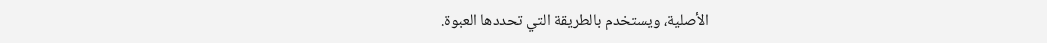الأصلية، ويستخدم بالطريقة التي تحددها العبوة.